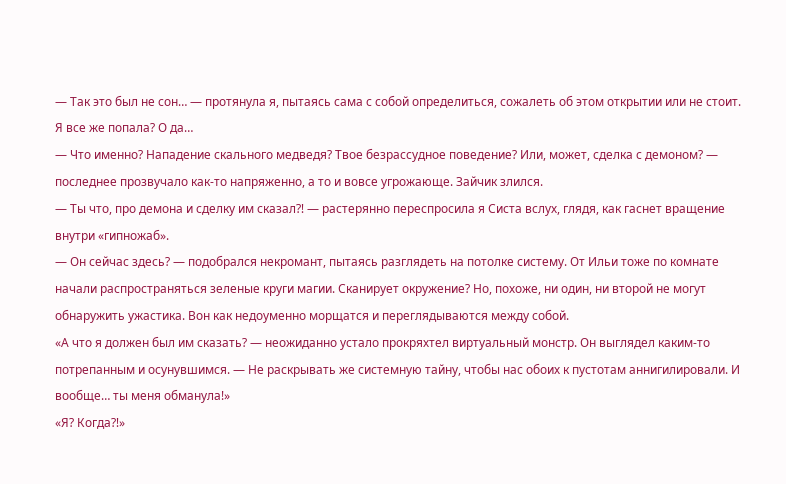— Так это был не сон… — протянула я, пытаясь сама с собой определиться, сожалеть об этом открытии или не стоит. Я все же попала? О да…
— Что именно? Нападение скального медведя? Твое безрассудное поведение? Или, может, сделка с демоном? — последнее прозвучало как-то напряженно, а то и вовсе угрожающе. Зайчик злился.
— Ты что, про демона и сделку им сказал⁈ — растерянно переспросила я Систа вслух, глядя, как гаснет вращение внутри «гипножаб».
— Он сейчас здесь? — подобрался некромант, пытаясь разглядеть на потолке систему. От Ильи тоже по комнате начали распространяться зеленые круги магии. Сканирует окружение? Но, похоже, ни один, ни второй не могут обнаружить ужастика. Вон как недоуменно морщатся и переглядываются между собой.
«А что я должен был им сказать? — неожиданно устало прокряхтел виртуальный монстр. Он выглядел каким-то потрепанным и осунувшимся. — Не раскрывать же системную тайну, чтобы нас обоих к пустотам аннигилировали. И вообще… ты меня обманула!»
«Я? Когда⁈»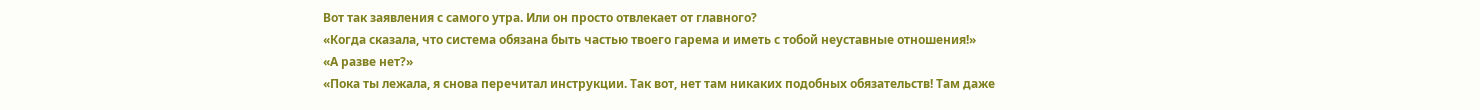Вот так заявления с самого утра. Или он просто отвлекает от главного?
«Когда сказала, что система обязана быть частью твоего гарема и иметь с тобой неуставные отношения!»
«А разве нет?»
«Пока ты лежала, я снова перечитал инструкции. Так вот, нет там никаких подобных обязательств! Там даже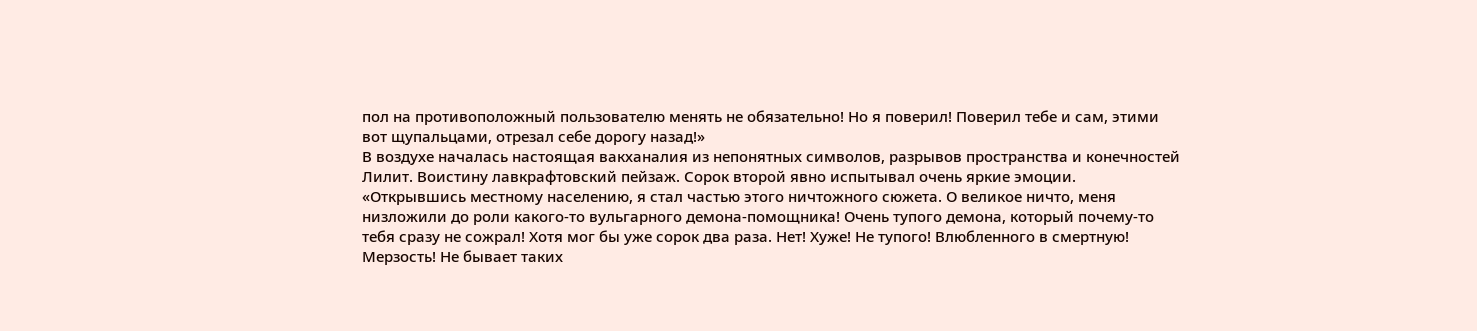пол на противоположный пользователю менять не обязательно! Но я поверил! Поверил тебе и сам, этими вот щупальцами, отрезал себе дорогу назад!»
В воздухе началась настоящая вакханалия из непонятных символов, разрывов пространства и конечностей Лилит. Воистину лавкрафтовский пейзаж. Сорок второй явно испытывал очень яркие эмоции.
«Открывшись местному населению, я стал частью этого ничтожного сюжета. О великое ничто, меня низложили до роли какого-то вульгарного демона-помощника! Очень тупого демона, который почему-то тебя сразу не сожрал! Хотя мог бы уже сорок два раза. Нет! Хуже! Не тупого! Влюбленного в смертную! Мерзость! Не бывает таких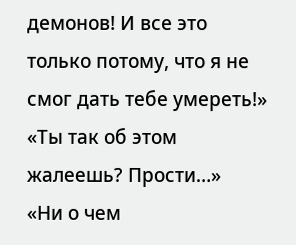демонов! И все это только потому, что я не смог дать тебе умереть!»
«Ты так об этом жалеешь? Прости…»
«Ни о чем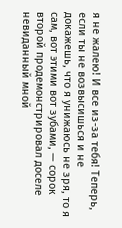я не жалею! И все из-за тебя! Теперь, если ты не возвысишься и не докажешь, что я унижаюсь не зря, то я сам, вот этими вот зубами, — сорок второй продемонстрировал доселе невиданный мной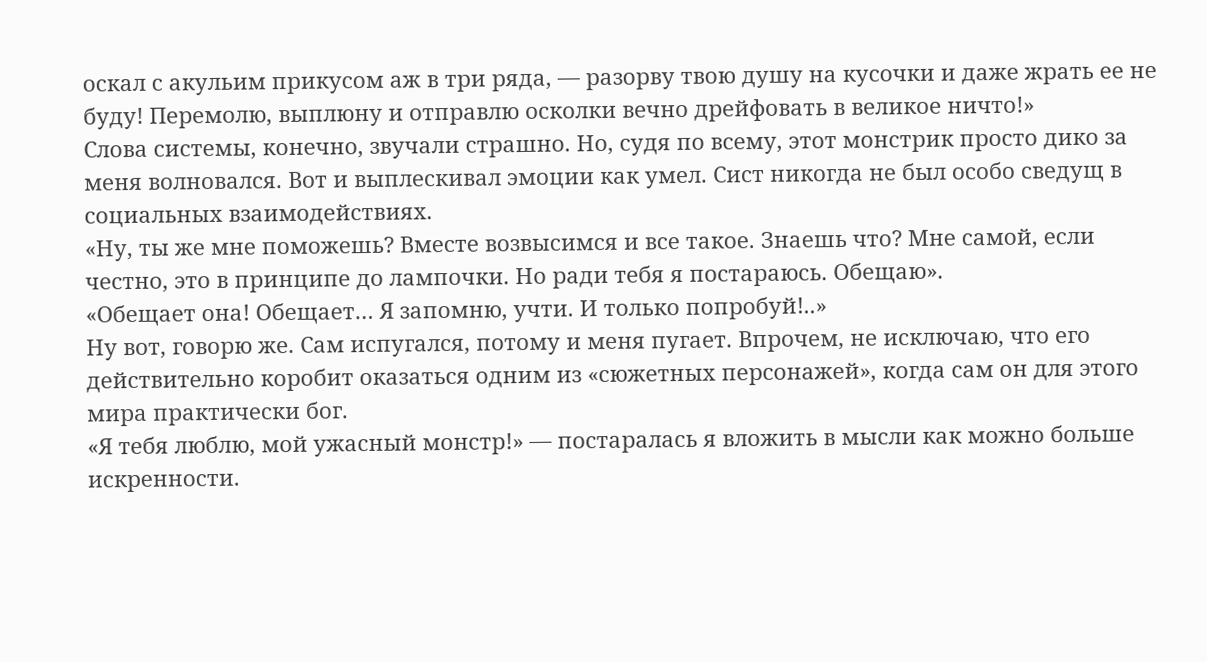оскал с акульим прикусом аж в три ряда, — разорву твою душу на кусочки и даже жрать ее не буду! Перемолю, выплюну и отправлю осколки вечно дрейфовать в великое ничто!»
Слова системы, конечно, звучали страшно. Но, судя по всему, этот монстрик просто дико за меня волновался. Вот и выплескивал эмоции как умел. Сист никогда не был особо сведущ в социальных взаимодействиях.
«Ну, ты же мне поможешь? Вместе возвысимся и все такое. Знаешь что? Мне самой, если честно, это в принципе до лампочки. Но ради тебя я постараюсь. Обещаю».
«Обещает она! Обещает… Я запомню, учти. И только попробуй!..»
Ну вот, говорю же. Сам испугался, потому и меня пугает. Впрочем, не исключаю, что его действительно коробит оказаться одним из «сюжетных персонажей», когда сам он для этого мира практически бог.
«Я тебя люблю, мой ужасный монстр!» — постаралась я вложить в мысли как можно больше искренности.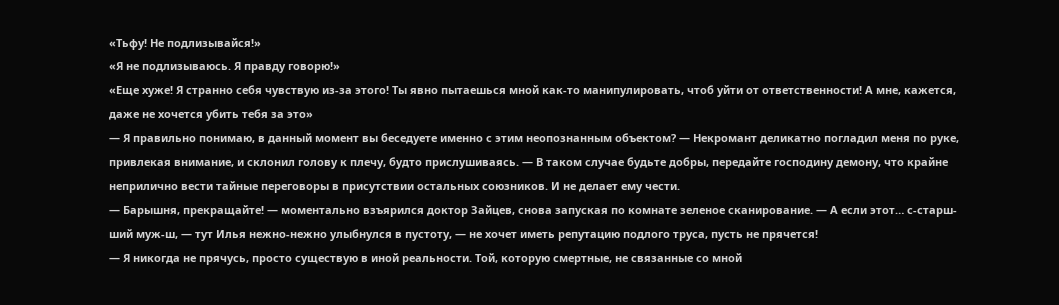«Тьфу! Не подлизывайся!»
«Я не подлизываюсь. Я правду говорю!»
«Еще хуже! Я странно себя чувствую из-за этого! Ты явно пытаешься мной как-то манипулировать, чтоб уйти от ответственности! А мне, кажется, даже не хочется убить тебя за это»
— Я правильно понимаю, в данный момент вы беседуете именно с этим неопознанным объектом? — Некромант деликатно погладил меня по руке, привлекая внимание, и склонил голову к плечу, будто прислушиваясь. — В таком случае будьте добры, передайте господину демону, что крайне неприлично вести тайные переговоры в присутствии остальных союзников. И не делает ему чести.
— Барышня, прекращайте! — моментально взъярился доктор Зайцев, снова запуская по комнате зеленое сканирование. — А если этот… с-старш-ший муж-ш, — тут Илья нежно-нежно улыбнулся в пустоту, — не хочет иметь репутацию подлого труса, пусть не прячется!
— Я никогда не прячусь, просто существую в иной реальности. Той, которую смертные, не связанные со мной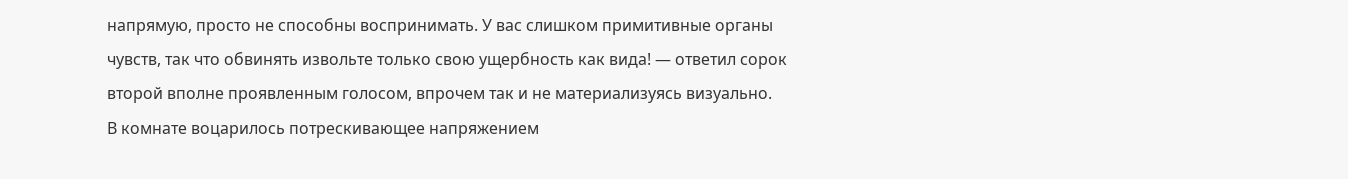напрямую, просто не способны воспринимать. У вас слишком примитивные органы чувств, так что обвинять извольте только свою ущербность как вида! — ответил сорок второй вполне проявленным голосом, впрочем так и не материализуясь визуально.
В комнате воцарилось потрескивающее напряжением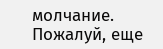молчание. Пожалуй, еще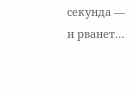секунда — и рванет…